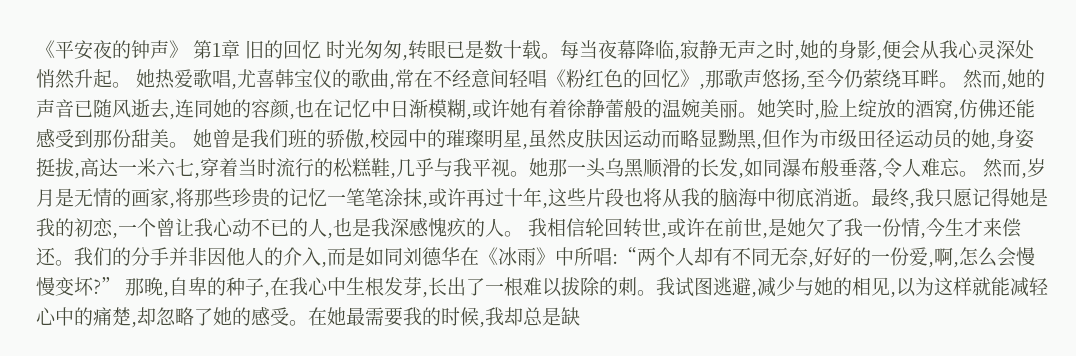《平安夜的钟声》 第1章 旧的回忆 时光匆匆,转眼已是数十载。每当夜幕降临,寂静无声之时,她的身影,便会从我心灵深处悄然升起。 她热爱歌唱,尤喜韩宝仪的歌曲,常在不经意间轻唱《粉红色的回忆》,那歌声悠扬,至今仍萦绕耳畔。 然而,她的声音已随风逝去,连同她的容颜,也在记忆中日渐模糊,或许她有着徐静蕾般的温婉美丽。她笑时,脸上绽放的酒窝,仿佛还能感受到那份甜美。 她曾是我们班的骄傲,校园中的璀璨明星,虽然皮肤因运动而略显黝黑,但作为市级田径运动员的她,身姿挺拔,高达一米六七,穿着当时流行的松糕鞋,几乎与我平视。她那一头乌黑顺滑的长发,如同瀑布般垂落,令人难忘。 然而,岁月是无情的画家,将那些珍贵的记忆一笔笔涂抹,或许再过十年,这些片段也将从我的脑海中彻底消逝。最终,我只愿记得她是我的初恋,一个曾让我心动不已的人,也是我深感愧疚的人。 我相信轮回转世,或许在前世,是她欠了我一份情,今生才来偿还。我们的分手并非因他人的介入,而是如同刘德华在《冰雨》中所唱:“两个人却有不同无奈,好好的一份爱,啊,怎么会慢慢变坏?” 那晚,自卑的种子,在我心中生根发芽,长出了一根难以拔除的刺。我试图逃避,减少与她的相见,以为这样就能减轻心中的痛楚,却忽略了她的感受。在她最需要我的时候,我却总是缺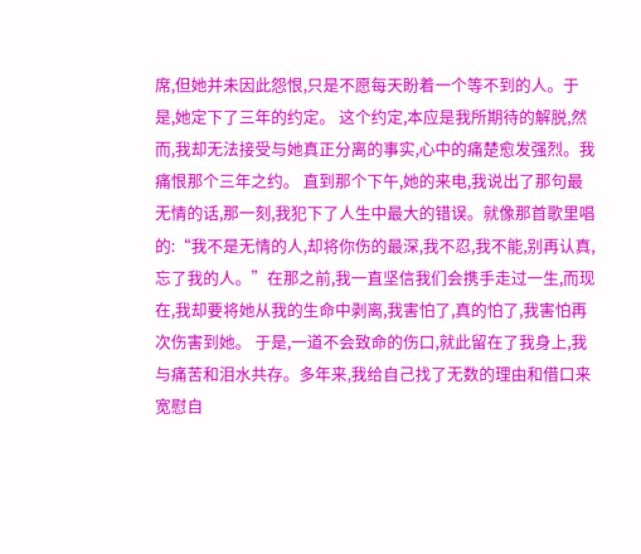席,但她并未因此怨恨,只是不愿每天盼着一个等不到的人。于是,她定下了三年的约定。 这个约定,本应是我所期待的解脱,然而,我却无法接受与她真正分离的事实,心中的痛楚愈发强烈。我痛恨那个三年之约。 直到那个下午,她的来电,我说出了那句最无情的话,那一刻,我犯下了人生中最大的错误。就像那首歌里唱的:“我不是无情的人,却将你伤的最深,我不忍,我不能,别再认真,忘了我的人。”在那之前,我一直坚信我们会携手走过一生,而现在,我却要将她从我的生命中剥离,我害怕了,真的怕了,我害怕再次伤害到她。 于是,一道不会致命的伤口,就此留在了我身上,我与痛苦和泪水共存。多年来,我给自己找了无数的理由和借口来宽慰自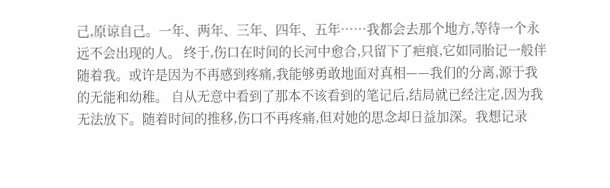己,原谅自己。一年、两年、三年、四年、五年……我都会去那个地方,等待一个永远不会出现的人。 终于,伤口在时间的长河中愈合,只留下了疤痕,它如同胎记一般伴随着我。或许是因为不再感到疼痛,我能够勇敢地面对真相——我们的分离,源于我的无能和幼稚。 自从无意中看到了那本不该看到的笔记后,结局就已经注定,因为我无法放下。随着时间的推移,伤口不再疼痛,但对她的思念却日益加深。我想记录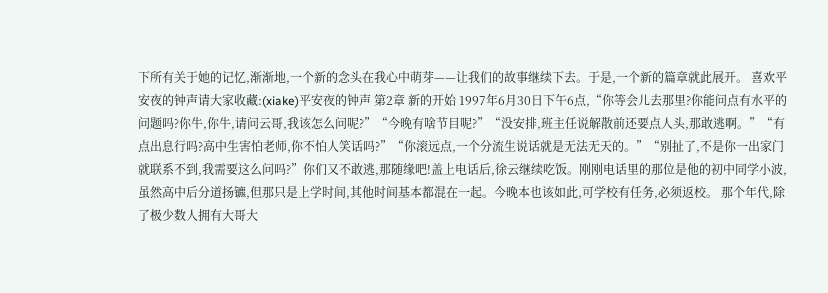下所有关于她的记忆,渐渐地,一个新的念头在我心中萌芽——让我们的故事继续下去。于是,一个新的篇章就此展开。 喜欢平安夜的钟声请大家收藏:(xiake)平安夜的钟声 第2章 新的开始 1997年6月30日下午6点,“你等会儿去那里?你能问点有水平的问题吗?你牛,你牛,请问云哥,我该怎么问呢?”“今晚有啥节目呢?”“没安排,班主任说解散前还要点人头,那敢逃啊。”“有点出息行吗?高中生害怕老师,你不怕人笑话吗?”“你滚远点,一个分流生说话就是无法无天的。”“别扯了,不是你一出家门就联系不到,我需要这么问吗?”你们又不敢逃,那随缘吧!盖上电话后,徐云继续吃饭。刚刚电话里的那位是他的初中同学小波,虽然高中后分道扬镳,但那只是上学时间,其他时间基本都混在一起。今晚本也该如此,可学校有任务,必须返校。 那个年代,除了极少数人拥有大哥大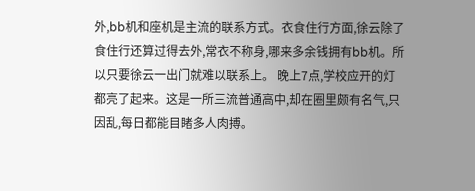外,bb机和座机是主流的联系方式。衣食住行方面,徐云除了食住行还算过得去外,常衣不称身,哪来多余钱拥有bb机。所以只要徐云一出门就难以联系上。 晚上7点,学校应开的灯都亮了起来。这是一所三流普通高中,却在圈里颇有名气,只因乱,每日都能目睹多人肉搏。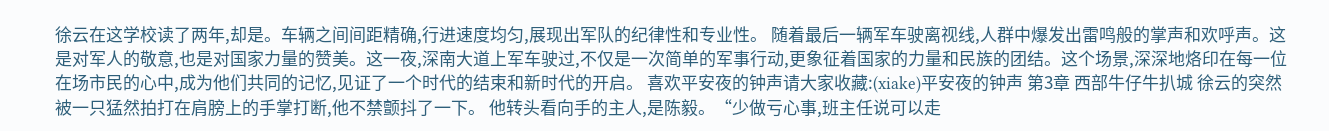徐云在这学校读了两年,却是。车辆之间间距精确,行进速度均匀,展现出军队的纪律性和专业性。 随着最后一辆军车驶离视线,人群中爆发出雷鸣般的掌声和欢呼声。这是对军人的敬意,也是对国家力量的赞美。这一夜,深南大道上军车驶过,不仅是一次简单的军事行动,更象征着国家的力量和民族的团结。这个场景,深深地烙印在每一位在场市民的心中,成为他们共同的记忆,见证了一个时代的结束和新时代的开启。 喜欢平安夜的钟声请大家收藏:(xiake)平安夜的钟声 第3章 西部牛仔牛扒城 徐云的突然被一只猛然拍打在肩膀上的手掌打断,他不禁颤抖了一下。 他转头看向手的主人,是陈毅。“少做亏心事,班主任说可以走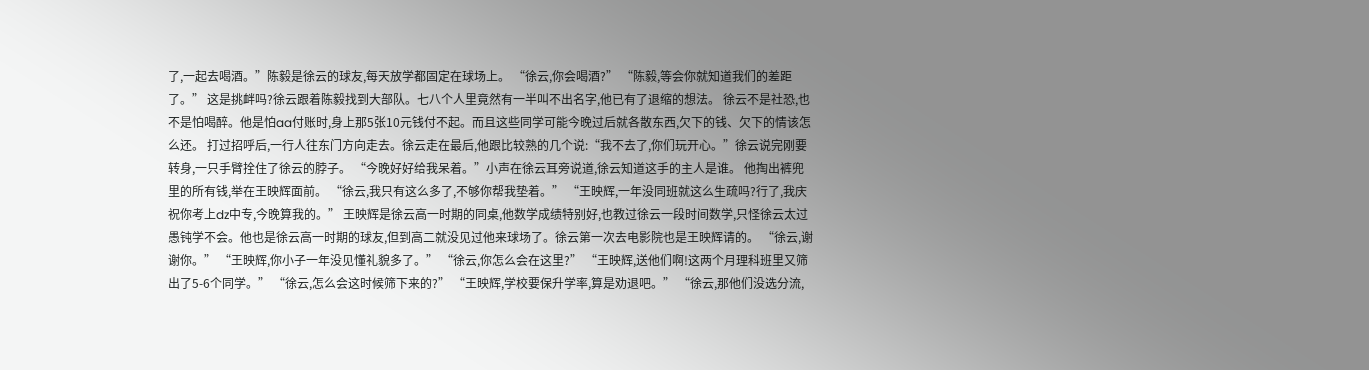了,一起去喝酒。”陈毅是徐云的球友,每天放学都固定在球场上。 “徐云,你会喝酒?” “陈毅,等会你就知道我们的差距了。” 这是挑衅吗?徐云跟着陈毅找到大部队。七八个人里竟然有一半叫不出名字,他已有了退缩的想法。 徐云不是社恐,也不是怕喝醉。他是怕aa付账时,身上那5张10元钱付不起。而且这些同学可能今晚过后就各散东西,欠下的钱、欠下的情该怎么还。 打过招呼后,一行人往东门方向走去。徐云走在最后,他跟比较熟的几个说:“我不去了,你们玩开心。”徐云说完刚要转身,一只手臂拴住了徐云的脖子。 “今晚好好给我呆着。”小声在徐云耳旁说道,徐云知道这手的主人是谁。 他掏出裤兜里的所有钱,举在王映辉面前。 “徐云,我只有这么多了,不够你帮我垫着。” “王映辉,一年没同班就这么生疏吗?行了,我庆祝你考上dz中专,今晚算我的。” 王映辉是徐云高一时期的同桌,他数学成绩特别好,也教过徐云一段时间数学,只怪徐云太过愚钝学不会。他也是徐云高一时期的球友,但到高二就没见过他来球场了。徐云第一次去电影院也是王映辉请的。 “徐云,谢谢你。” “王映辉,你小子一年没见懂礼貌多了。” “徐云,你怎么会在这里?” “王映辉,送他们啊!这两个月理科班里又筛出了5-6个同学。” “徐云,怎么会这时候筛下来的?” “王映辉,学校要保升学率,算是劝退吧。” “徐云,那他们没选分流,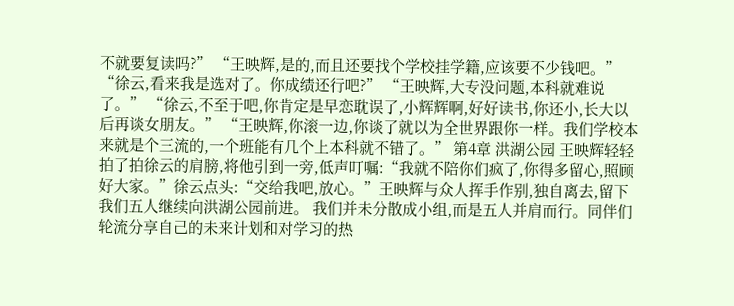不就要复读吗?” “王映辉,是的,而且还要找个学校挂学籍,应该要不少钱吧。” “徐云,看来我是选对了。你成绩还行吧?” “王映辉,大专没问题,本科就难说了。” “徐云,不至于吧,你肯定是早恋耽误了,小辉辉啊,好好读书,你还小,长大以后再谈女朋友。” “王映辉,你滚一边,你谈了就以为全世界跟你一样。我们学校本来就是个三流的,一个班能有几个上本科就不错了。” 第4章 洪湖公园 王映辉轻轻拍了拍徐云的肩膀,将他引到一旁,低声叮嘱:“我就不陪你们疯了,你得多留心,照顾好大家。”徐云点头:“交给我吧,放心。”王映辉与众人挥手作别,独自离去,留下我们五人继续向洪湖公园前进。 我们并未分散成小组,而是五人并肩而行。同伴们轮流分享自己的未来计划和对学习的热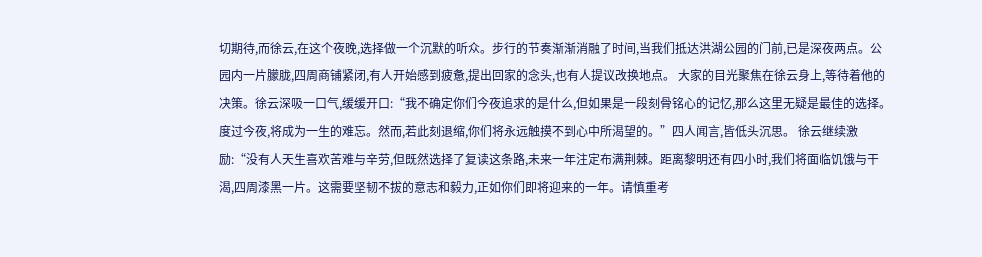切期待,而徐云,在这个夜晚,选择做一个沉默的听众。步行的节奏渐渐消融了时间,当我们抵达洪湖公园的门前,已是深夜两点。公园内一片朦胧,四周商铺紧闭,有人开始感到疲惫,提出回家的念头,也有人提议改换地点。 大家的目光聚焦在徐云身上,等待着他的决策。徐云深吸一口气,缓缓开口:“我不确定你们今夜追求的是什么,但如果是一段刻骨铭心的记忆,那么这里无疑是最佳的选择。度过今夜,将成为一生的难忘。然而,若此刻退缩,你们将永远触摸不到心中所渴望的。”四人闻言,皆低头沉思。 徐云继续激励:“没有人天生喜欢苦难与辛劳,但既然选择了复读这条路,未来一年注定布满荆棘。距离黎明还有四小时,我们将面临饥饿与干渴,四周漆黑一片。这需要坚韧不拔的意志和毅力,正如你们即将迎来的一年。请慎重考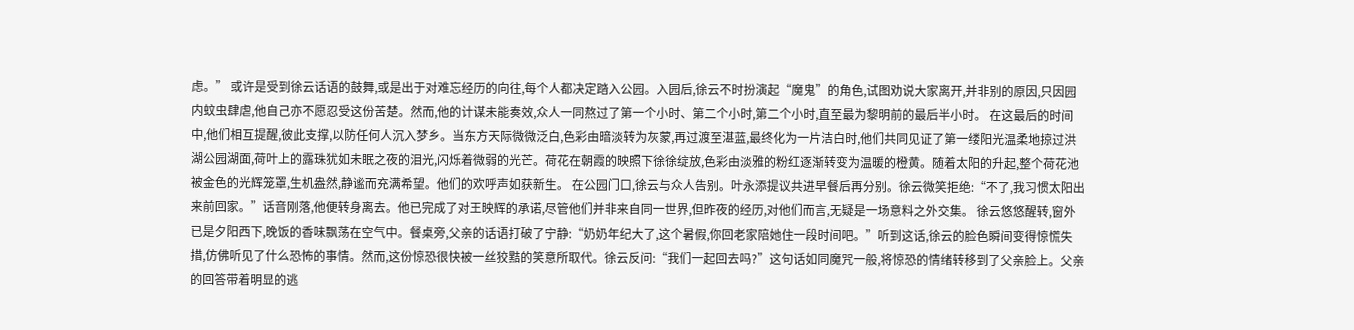虑。” 或许是受到徐云话语的鼓舞,或是出于对难忘经历的向往,每个人都决定踏入公园。入园后,徐云不时扮演起“魔鬼”的角色,试图劝说大家离开,并非别的原因,只因园内蚊虫肆虐,他自己亦不愿忍受这份苦楚。然而,他的计谋未能奏效,众人一同熬过了第一个小时、第二个小时,第二个小时,直至最为黎明前的最后半小时。 在这最后的时间中,他们相互提醒,彼此支撑,以防任何人沉入梦乡。当东方天际微微泛白,色彩由暗淡转为灰蒙,再过渡至湛蓝,最终化为一片洁白时,他们共同见证了第一缕阳光温柔地掠过洪湖公园湖面,荷叶上的露珠犹如未眠之夜的泪光,闪烁着微弱的光芒。荷花在朝霞的映照下徐徐绽放,色彩由淡雅的粉红逐渐转变为温暖的橙黄。随着太阳的升起,整个荷花池被金色的光辉笼罩,生机盎然,静谧而充满希望。他们的欢呼声如获新生。 在公园门口,徐云与众人告别。叶永添提议共进早餐后再分别。徐云微笑拒绝:“不了,我习惯太阳出来前回家。”话音刚落,他便转身离去。他已完成了对王映辉的承诺,尽管他们并非来自同一世界,但昨夜的经历,对他们而言,无疑是一场意料之外交集。 徐云悠悠醒转,窗外已是夕阳西下,晚饭的香味飘荡在空气中。餐桌旁,父亲的话语打破了宁静:“奶奶年纪大了,这个暑假,你回老家陪她住一段时间吧。”听到这话,徐云的脸色瞬间变得惊慌失措,仿佛听见了什么恐怖的事情。然而,这份惊恐很快被一丝狡黠的笑意所取代。徐云反问:“我们一起回去吗?”这句话如同魔咒一般,将惊恐的情绪转移到了父亲脸上。父亲的回答带着明显的逃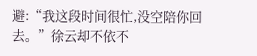避:“我这段时间很忙,没空陪你回去。”徐云却不依不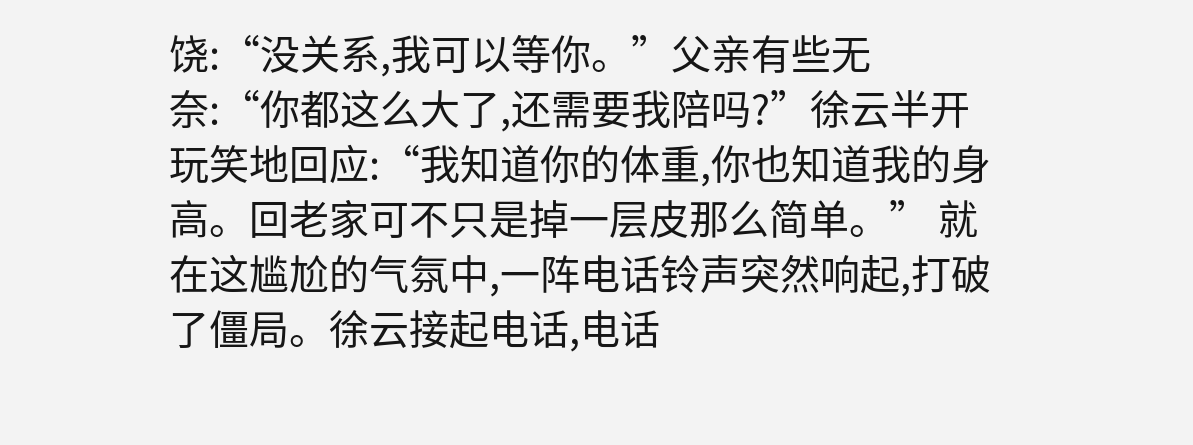饶:“没关系,我可以等你。”父亲有些无奈:“你都这么大了,还需要我陪吗?”徐云半开玩笑地回应:“我知道你的体重,你也知道我的身高。回老家可不只是掉一层皮那么简单。” 就在这尴尬的气氛中,一阵电话铃声突然响起,打破了僵局。徐云接起电话,电话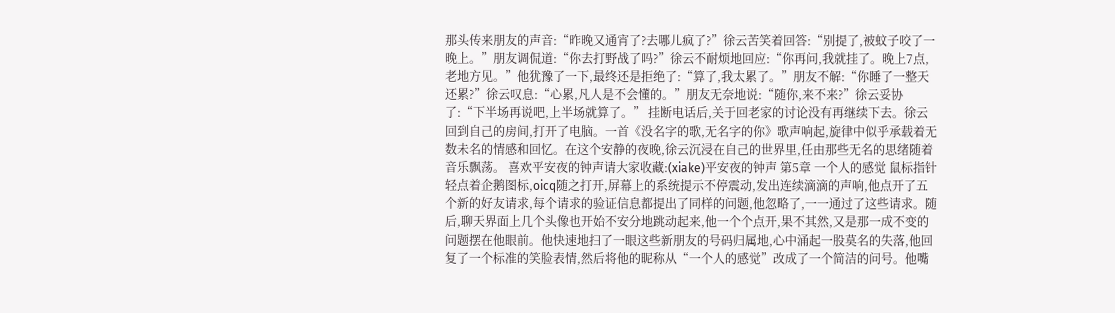那头传来朋友的声音:“昨晚又通宵了?去哪儿疯了?”徐云苦笑着回答:“别提了,被蚊子咬了一晚上。”朋友调侃道:“你去打野战了吗?”徐云不耐烦地回应:“你再问,我就挂了。晚上7点,老地方见。”他犹豫了一下,最终还是拒绝了:“算了,我太累了。”朋友不解:“你睡了一整天还累?”徐云叹息:“心累,凡人是不会懂的。”朋友无奈地说:“随你,来不来?”徐云妥协了:“下半场再说吧,上半场就算了。” 挂断电话后,关于回老家的讨论没有再继续下去。徐云回到自己的房间,打开了电脑。一首《没名字的歌,无名字的你》歌声响起,旋律中似乎承载着无数未名的情感和回忆。在这个安静的夜晚,徐云沉浸在自己的世界里,任由那些无名的思绪随着音乐飘荡。 喜欢平安夜的钟声请大家收藏:(xiake)平安夜的钟声 第5章 一个人的感觉 鼠标指针轻点着企鹅图标,oicq随之打开,屏幕上的系统提示不停震动,发出连续滴滴的声响,他点开了五个新的好友请求,每个请求的验证信息都提出了同样的问题,他忽略了,一一通过了这些请求。随后,聊天界面上几个头像也开始不安分地跳动起来,他一个个点开,果不其然,又是那一成不变的问题摆在他眼前。他快速地扫了一眼这些新朋友的号码归属地,心中涌起一股莫名的失落,他回复了一个标准的笑脸表情,然后将他的昵称从“一个人的感觉”改成了一个简洁的问号。他嘴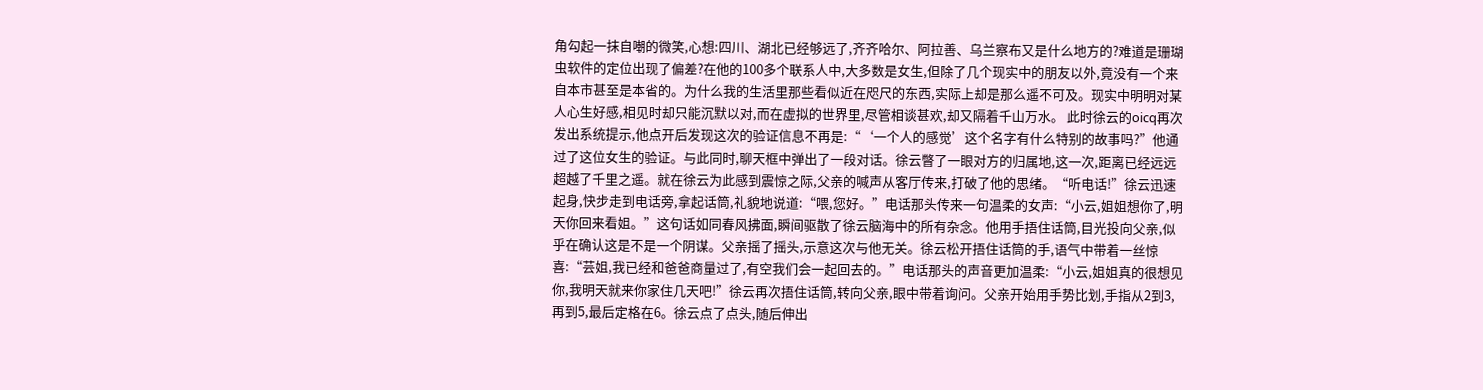角勾起一抹自嘲的微笑,心想:四川、湖北已经够远了,齐齐哈尔、阿拉善、乌兰察布又是什么地方的?难道是珊瑚虫软件的定位出现了偏差?在他的100多个联系人中,大多数是女生,但除了几个现实中的朋友以外,竟没有一个来自本市甚至是本省的。为什么我的生活里那些看似近在咫尺的东西,实际上却是那么遥不可及。现实中明明对某人心生好感,相见时却只能沉默以对,而在虚拟的世界里,尽管相谈甚欢,却又隔着千山万水。 此时徐云的oicq再次发出系统提示,他点开后发现这次的验证信息不再是:“‘一个人的感觉’这个名字有什么特别的故事吗?”他通过了这位女生的验证。与此同时,聊天框中弹出了一段对话。徐云瞥了一眼对方的归属地,这一次,距离已经远远超越了千里之遥。就在徐云为此感到震惊之际,父亲的喊声从客厅传来,打破了他的思绪。“听电话!”徐云迅速起身,快步走到电话旁,拿起话筒,礼貌地说道:“喂,您好。”电话那头传来一句温柔的女声:“小云,姐姐想你了,明天你回来看姐。”这句话如同春风拂面,瞬间驱散了徐云脑海中的所有杂念。他用手捂住话筒,目光投向父亲,似乎在确认这是不是一个阴谋。父亲摇了摇头,示意这次与他无关。徐云松开捂住话筒的手,语气中带着一丝惊喜:“芸姐,我已经和爸爸商量过了,有空我们会一起回去的。”电话那头的声音更加温柔:“小云,姐姐真的很想见你,我明天就来你家住几天吧!”徐云再次捂住话筒,转向父亲,眼中带着询问。父亲开始用手势比划,手指从2到3,再到5,最后定格在6。徐云点了点头,随后伸出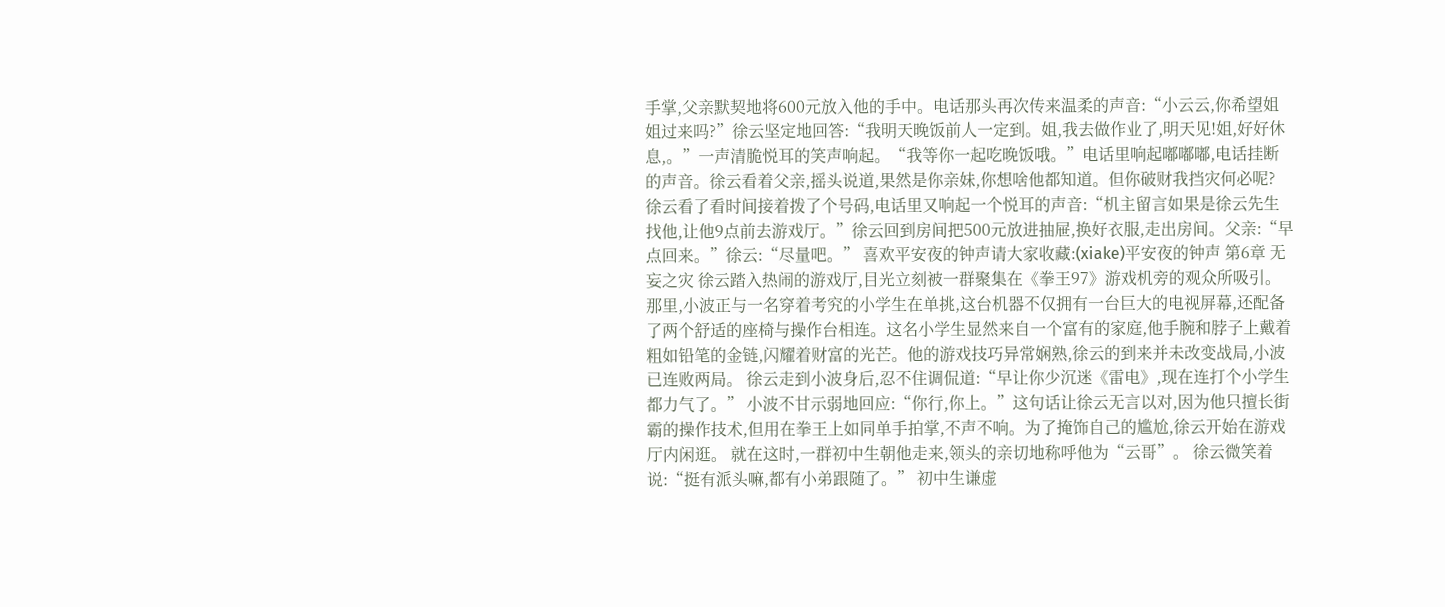手掌,父亲默契地将600元放入他的手中。电话那头再次传来温柔的声音:“小云云,你希望姐姐过来吗?”徐云坚定地回答:“我明天晚饭前人一定到。姐,我去做作业了,明天见!姐,好好休息,。”一声清脆悦耳的笑声响起。“我等你一起吃晚饭哦。”电话里响起嘟嘟嘟,电话挂断的声音。徐云看着父亲,摇头说道,果然是你亲妹,你想啥他都知道。但你破财我挡灾何必呢? 徐云看了看时间接着拨了个号码,电话里又响起一个悦耳的声音:“机主留言如果是徐云先生找他,让他9点前去游戏厅。”徐云回到房间把500元放进抽屉,换好衣服,走出房间。父亲:“早点回来。”徐云:“尽量吧。” 喜欢平安夜的钟声请大家收藏:(xiake)平安夜的钟声 第6章 无妄之灾 徐云踏入热闹的游戏厅,目光立刻被一群聚集在《拳王97》游戏机旁的观众所吸引。那里,小波正与一名穿着考究的小学生在单挑,这台机器不仅拥有一台巨大的电视屏幕,还配备了两个舒适的座椅与操作台相连。这名小学生显然来自一个富有的家庭,他手腕和脖子上戴着粗如铅笔的金链,闪耀着财富的光芒。他的游戏技巧异常娴熟,徐云的到来并未改变战局,小波已连败两局。 徐云走到小波身后,忍不住调侃道:“早让你少沉迷《雷电》,现在连打个小学生都力气了。” 小波不甘示弱地回应:“你行,你上。”这句话让徐云无言以对,因为他只擅长街霸的操作技术,但用在拳王上如同单手拍掌,不声不响。为了掩饰自己的尴尬,徐云开始在游戏厅内闲逛。 就在这时,一群初中生朝他走来,领头的亲切地称呼他为“云哥”。 徐云微笑着说:“挺有派头嘛,都有小弟跟随了。” 初中生谦虚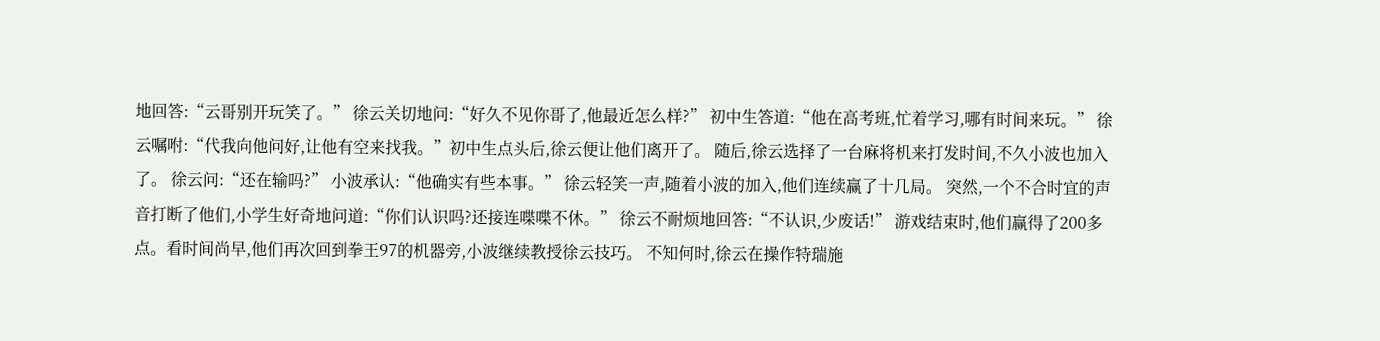地回答:“云哥别开玩笑了。” 徐云关切地问:“好久不见你哥了,他最近怎么样?” 初中生答道:“他在高考班,忙着学习,哪有时间来玩。” 徐云嘱咐:“代我向他问好,让他有空来找我。”初中生点头后,徐云便让他们离开了。 随后,徐云选择了一台麻将机来打发时间,不久小波也加入了。 徐云问:“还在输吗?” 小波承认:“他确实有些本事。” 徐云轻笑一声,随着小波的加入,他们连续赢了十几局。 突然,一个不合时宜的声音打断了他们,小学生好奇地问道:“你们认识吗?还接连喋喋不休。” 徐云不耐烦地回答:“不认识,少废话!” 游戏结束时,他们赢得了200多点。看时间尚早,他们再次回到拳王97的机器旁,小波继续教授徐云技巧。 不知何时,徐云在操作特瑞施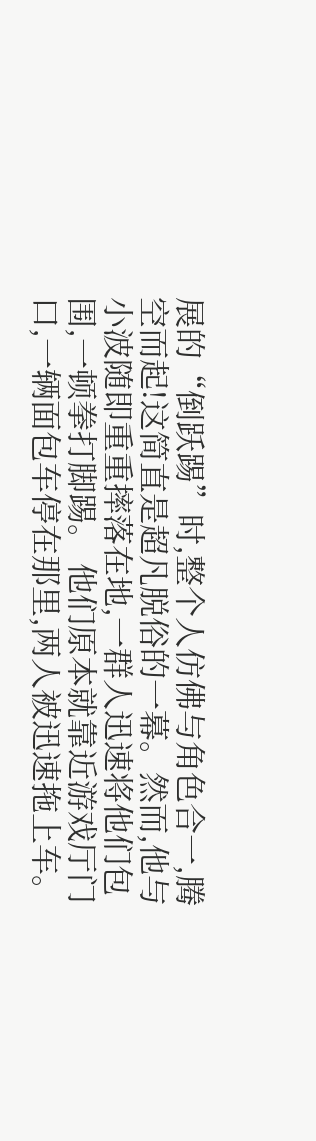展的“倒跃踢”时,整个人仿佛与角色合一,腾空而起!这简直是超凡脱俗的一幕。然而,他与小波随即重重摔落在地,一群人迅速将他们包围,一顿拳打脚踢。 他们原本就靠近游戏厅门口,一辆面包车停在那里,两人被迅速拖上车。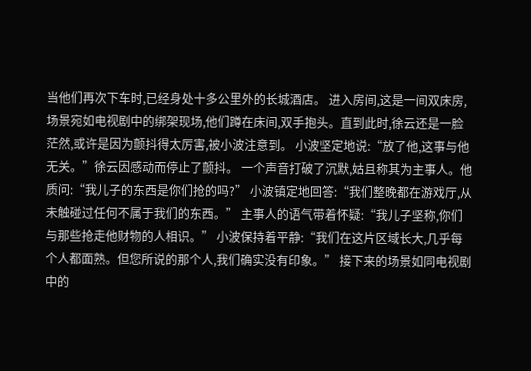当他们再次下车时,已经身处十多公里外的长城酒店。 进入房间,这是一间双床房,场景宛如电视剧中的绑架现场,他们蹲在床间,双手抱头。直到此时,徐云还是一脸茫然,或许是因为颤抖得太厉害,被小波注意到。 小波坚定地说:“放了他,这事与他无关。”徐云因感动而停止了颤抖。 一个声音打破了沉默,姑且称其为主事人。他质问:“我儿子的东西是你们抢的吗?” 小波镇定地回答:“我们整晚都在游戏厅,从未触碰过任何不属于我们的东西。” 主事人的语气带着怀疑:“我儿子坚称,你们与那些抢走他财物的人相识。” 小波保持着平静:“我们在这片区域长大,几乎每个人都面熟。但您所说的那个人,我们确实没有印象。” 接下来的场景如同电视剧中的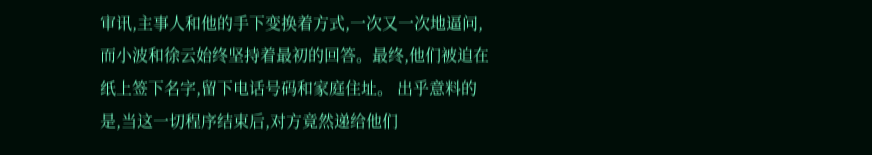审讯,主事人和他的手下变换着方式,一次又一次地逼问,而小波和徐云始终坚持着最初的回答。最终,他们被迫在纸上签下名字,留下电话号码和家庭住址。 出乎意料的是,当这一切程序结束后,对方竟然递给他们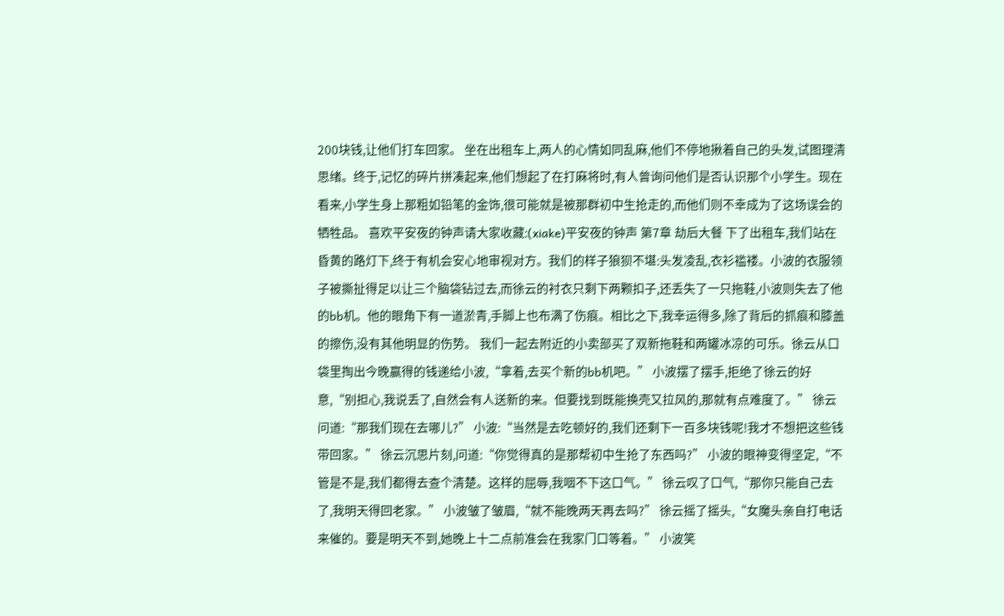200块钱,让他们打车回家。 坐在出租车上,两人的心情如同乱麻,他们不停地揪着自己的头发,试图理清思绪。终于,记忆的碎片拼凑起来,他们想起了在打麻将时,有人曾询问他们是否认识那个小学生。现在看来,小学生身上那粗如铅笔的金饰,很可能就是被那群初中生抢走的,而他们则不幸成为了这场误会的牺牲品。 喜欢平安夜的钟声请大家收藏:(xiake)平安夜的钟声 第7章 劫后大餐 下了出租车,我们站在昏黄的路灯下,终于有机会安心地审视对方。我们的样子狼狈不堪:头发凌乱,衣衫褴褛。小波的衣服领子被撕扯得足以让三个脑袋钻过去,而徐云的衬衣只剩下两颗扣子,还丢失了一只拖鞋,小波则失去了他的bb机。他的眼角下有一道淤青,手脚上也布满了伤痕。相比之下,我幸运得多,除了背后的抓痕和膝盖的擦伤,没有其他明显的伤势。 我们一起去附近的小卖部买了双新拖鞋和两罐冰凉的可乐。徐云从口袋里掏出今晚赢得的钱递给小波,“拿着,去买个新的bb机吧。” 小波摆了摆手,拒绝了徐云的好意,“别担心,我说丢了,自然会有人送新的来。但要找到既能换壳又拉风的,那就有点难度了。” 徐云问道:“那我们现在去哪儿?” 小波:“当然是去吃顿好的,我们还剩下一百多块钱呢!我才不想把这些钱带回家。” 徐云沉思片刻,问道:“你觉得真的是那帮初中生抢了东西吗?” 小波的眼神变得坚定,“不管是不是,我们都得去查个清楚。这样的屈辱,我咽不下这口气。” 徐云叹了口气,“那你只能自己去了,我明天得回老家。” 小波皱了皱眉,“就不能晚两天再去吗?” 徐云摇了摇头,“女魔头亲自打电话来催的。要是明天不到,她晚上十二点前准会在我家门口等着。” 小波笑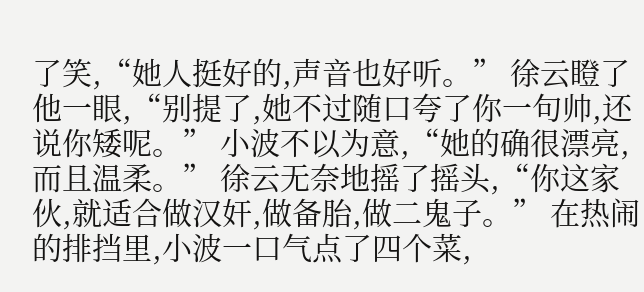了笑,“她人挺好的,声音也好听。” 徐云瞪了他一眼,“别提了,她不过随口夸了你一句帅,还说你矮呢。” 小波不以为意,“她的确很漂亮,而且温柔。” 徐云无奈地摇了摇头,“你这家伙,就适合做汉奸,做备胎,做二鬼子。” 在热闹的排挡里,小波一口气点了四个菜,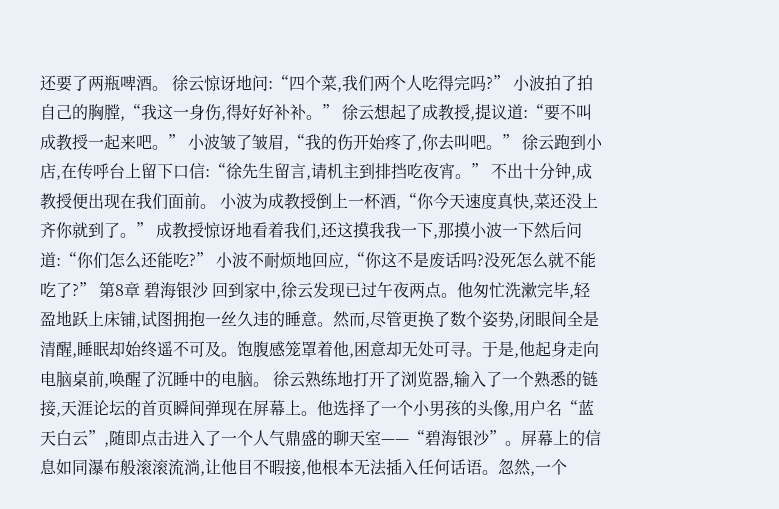还要了两瓶啤酒。 徐云惊讶地问:“四个菜,我们两个人吃得完吗?” 小波拍了拍自己的胸膛,“我这一身伤,得好好补补。” 徐云想起了成教授,提议道:“要不叫成教授一起来吧。” 小波皱了皱眉,“我的伤开始疼了,你去叫吧。” 徐云跑到小店,在传呼台上留下口信:“徐先生留言,请机主到排挡吃夜宵。” 不出十分钟,成教授便出现在我们面前。 小波为成教授倒上一杯酒,“你今天速度真快,菜还没上齐你就到了。” 成教授惊讶地看着我们,还这摸我我一下,那摸小波一下然后问道:“你们怎么还能吃?” 小波不耐烦地回应,“你这不是废话吗?没死怎么就不能吃了?” 第8章 碧海银沙 回到家中,徐云发现已过午夜两点。他匆忙洗漱完毕,轻盈地跃上床铺,试图拥抱一丝久违的睡意。然而,尽管更换了数个姿势,闭眼间全是清醒,睡眠却始终遥不可及。饱腹感笼罩着他,困意却无处可寻。于是,他起身走向电脑桌前,唤醒了沉睡中的电脑。 徐云熟练地打开了浏览器,输入了一个熟悉的链接,天涯论坛的首页瞬间弹现在屏幕上。他选择了一个小男孩的头像,用户名“蓝天白云”,随即点击进入了一个人气鼎盛的聊天室——“碧海银沙”。屏幕上的信息如同瀑布般滚滚流淌,让他目不暇接,他根本无法插入任何话语。忽然,一个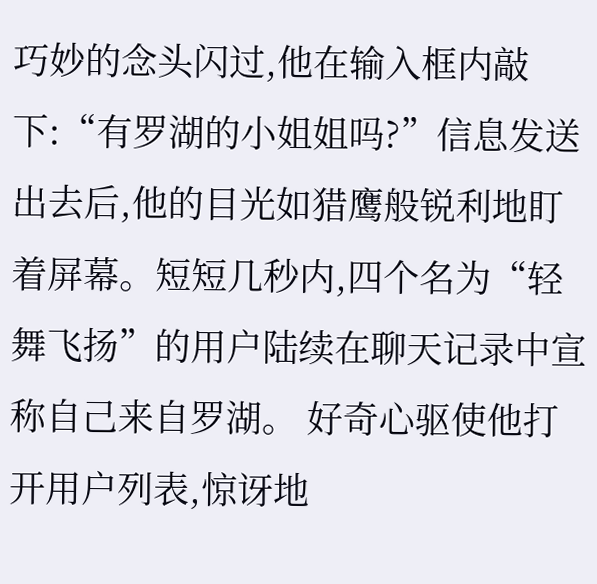巧妙的念头闪过,他在输入框内敲下:“有罗湖的小姐姐吗?”信息发送出去后,他的目光如猎鹰般锐利地盯着屏幕。短短几秒内,四个名为“轻舞飞扬”的用户陆续在聊天记录中宣称自己来自罗湖。 好奇心驱使他打开用户列表,惊讶地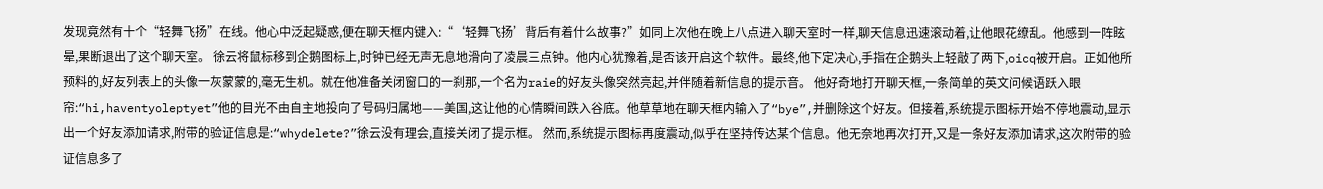发现竟然有十个“轻舞飞扬”在线。他心中泛起疑惑,便在聊天框内键入:“‘轻舞飞扬’背后有着什么故事?”如同上次他在晚上八点进入聊天室时一样,聊天信息迅速滚动着,让他眼花缭乱。他感到一阵眩晕,果断退出了这个聊天室。 徐云将鼠标移到企鹅图标上,时钟已经无声无息地滑向了凌晨三点钟。他内心犹豫着,是否该开启这个软件。最终,他下定决心,手指在企鹅头上轻敲了两下,oicq被开启。正如他所预料的,好友列表上的头像一灰蒙蒙的,毫无生机。就在他准备关闭窗口的一刹那,一个名为raie的好友头像突然亮起,并伴随着新信息的提示音。 他好奇地打开聊天框,一条简单的英文问候语跃入眼帘:“hi,haventyoleptyet”他的目光不由自主地投向了号码归属地——美国,这让他的心情瞬间跌入谷底。他草草地在聊天框内输入了“bye”,并删除这个好友。但接着,系统提示图标开始不停地震动,显示出一个好友添加请求,附带的验证信息是:“whydelete?”徐云没有理会,直接关闭了提示框。 然而,系统提示图标再度震动,似乎在坚持传达某个信息。他无奈地再次打开,又是一条好友添加请求,这次附带的验证信息多了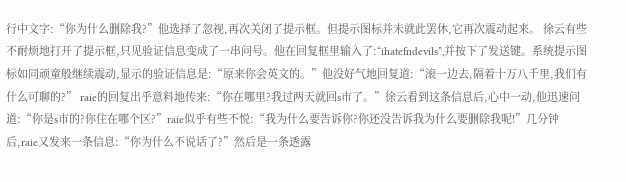行中文字:“你为什么删除我?”他选择了忽视,再次关闭了提示框。但提示图标并未就此罢休,它再次震动起来。 徐云有些不耐烦地打开了提示框,只见验证信息变成了一串问号。他在回复框里输入了:“ihatefndevils”,并按下了发送键。系统提示图标如同顽童般继续震动,显示的验证信息是:“原来你会英文的。”他没好气地回复道:“滚一边去,隔着十万八千里,我们有什么可聊的?” raie的回复出乎意料地传来:“你在哪里?我过两天就回s市了。”徐云看到这条信息后,心中一动,他迅速问道:“你是s市的?你住在哪个区?”raie似乎有些不悦:“我为什么要告诉你?你还没告诉我为什么要删除我呢!”几分钟后,raie又发来一条信息:“你为什么不说话了?”然后是一条透露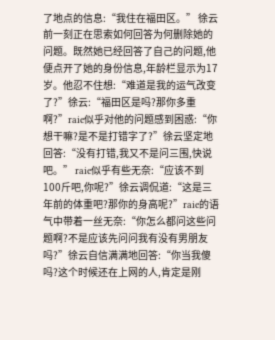了地点的信息:“我住在福田区。” 徐云前一刻正在思索如何回答为何删除她的问题。既然她已经回答了自己的问题,他便点开了她的身份信息,年龄栏显示为17岁。他忍不住想:“难道是我的运气改变了?”徐云:“福田区是吗?那你多重啊?”raie似乎对他的问题感到困惑:“你想干嘛?是不是打错字了?”徐云坚定地回答:“没有打错,我又不是问三围,快说吧。” raie似乎有些无奈:“应该不到100斤吧,你呢?”徐云调侃道:“这是三年前的体重吧?那你的身高呢?”raie的语气中带着一丝无奈:“你怎么都问这些问题啊?不是应该先问问我有没有男朋友吗?”徐云自信满满地回答:“你当我傻吗?这个时候还在上网的人,肯定是刚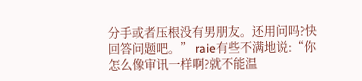分手或者压根没有男朋友。还用问吗?快回答问题吧。” raie有些不满地说:“你怎么像审讯一样啊?就不能温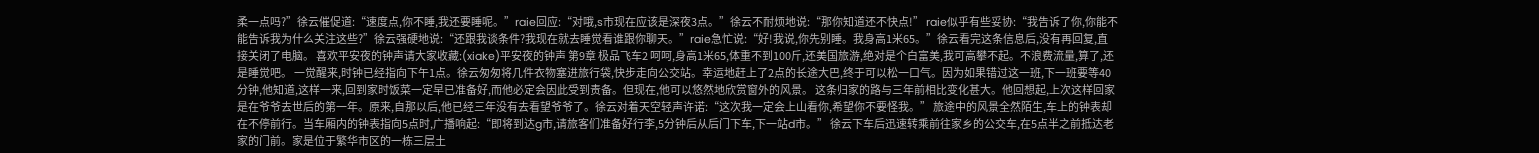柔一点吗?”徐云催促道:“速度点,你不睡,我还要睡呢。”raie回应:“对哦,s市现在应该是深夜3点。”徐云不耐烦地说:“那你知道还不快点!” raie似乎有些妥协:“我告诉了你,你能不能告诉我为什么关注这些?”徐云强硬地说:“还跟我谈条件?我现在就去睡觉看谁跟你聊天。”raie急忙说:“好!我说,你先别睡。我身高1米65。”徐云看完这条信息后,没有再回复,直接关闭了电脑。 喜欢平安夜的钟声请大家收藏:(xiake)平安夜的钟声 第9章 极品飞车2 呵呵,身高1米65,体重不到100斤,还美国旅游,绝对是个白富美,我可高攀不起。不浪费流量,算了,还是睡觉吧。 一觉醒来,时钟已经指向下午1点。徐云匆匆将几件衣物塞进旅行袋,快步走向公交站。幸运地赶上了2点的长途大巴,终于可以松一口气。因为如果错过这一班,下一班要等40分钟,他知道,这样一来,回到家时饭菜一定早已准备好,而他必定会因此受到责备。但现在,他可以悠然地欣赏窗外的风景。 这条归家的路与三年前相比变化甚大。他回想起,上次这样回家是在爷爷去世后的第一年。原来,自那以后,他已经三年没有去看望爷爷了。徐云对着天空轻声许诺:“这次我一定会上山看你,希望你不要怪我。” 旅途中的风景全然陌生,车上的钟表却在不停前行。当车厢内的钟表指向5点时,广播响起:“即将到达g市,请旅客们准备好行李,5分钟后从后门下车,下一站d市。” 徐云下车后迅速转乘前往家乡的公交车,在5点半之前抵达老家的门前。家是位于繁华市区的一栋三层土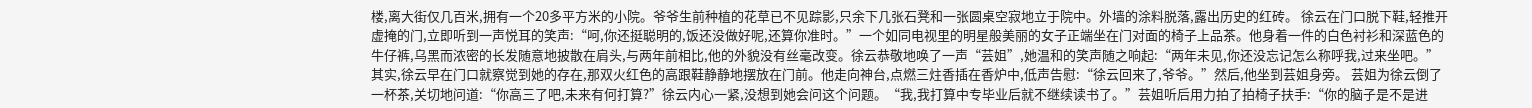楼,离大街仅几百米,拥有一个20多平方米的小院。爷爷生前种植的花草已不见踪影,只余下几张石凳和一张圆桌空寂地立于院中。外墙的涂料脱落,露出历史的红砖。 徐云在门口脱下鞋,轻推开虚掩的门,立即听到一声悦耳的笑声:“呵,你还挺聪明的,饭还没做好呢,还算你准时。”一个如同电视里的明星般美丽的女子正端坐在门对面的椅子上品茶。他身着一件的白色衬衫和深蓝色的牛仔裤,乌黑而浓密的长发随意地披散在肩头,与两年前相比,他的外貌没有丝毫改变。徐云恭敬地唤了一声“芸姐”,她温和的笑声随之响起:“两年未见,你还没忘记怎么称呼我,过来坐吧。” 其实,徐云早在门口就察觉到她的存在,那双火红色的高跟鞋静静地摆放在门前。他走向神台,点燃三炷香插在香炉中,低声告慰:“徐云回来了,爷爷。”然后,他坐到芸姐身旁。 芸姐为徐云倒了一杯茶,关切地问道:“你高三了吧,未来有何打算?”徐云内心一紧,没想到她会问这个问题。“我,我打算中专毕业后就不继续读书了。”芸姐听后用力拍了拍椅子扶手:“你的脑子是不是进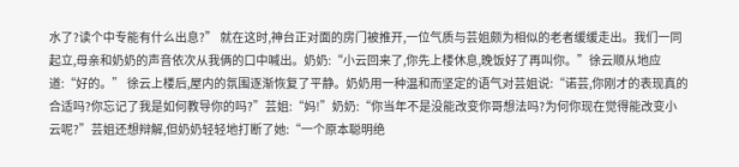水了?读个中专能有什么出息?” 就在这时,神台正对面的房门被推开,一位气质与芸姐颇为相似的老者缓缓走出。我们一同起立,母亲和奶奶的声音依次从我俩的口中喊出。奶奶:“小云回来了,你先上楼休息,晚饭好了再叫你。”徐云顺从地应道:“好的。” 徐云上楼后,屋内的氛围逐渐恢复了平静。奶奶用一种温和而坚定的语气对芸姐说:“诺芸,你刚才的表现真的合适吗?你忘记了我是如何教导你的吗?”芸姐:“妈!”奶奶:“你当年不是没能改变你哥想法吗?为何你现在觉得能改变小云呢?”芸姐还想辩解,但奶奶轻轻地打断了她:“一个原本聪明绝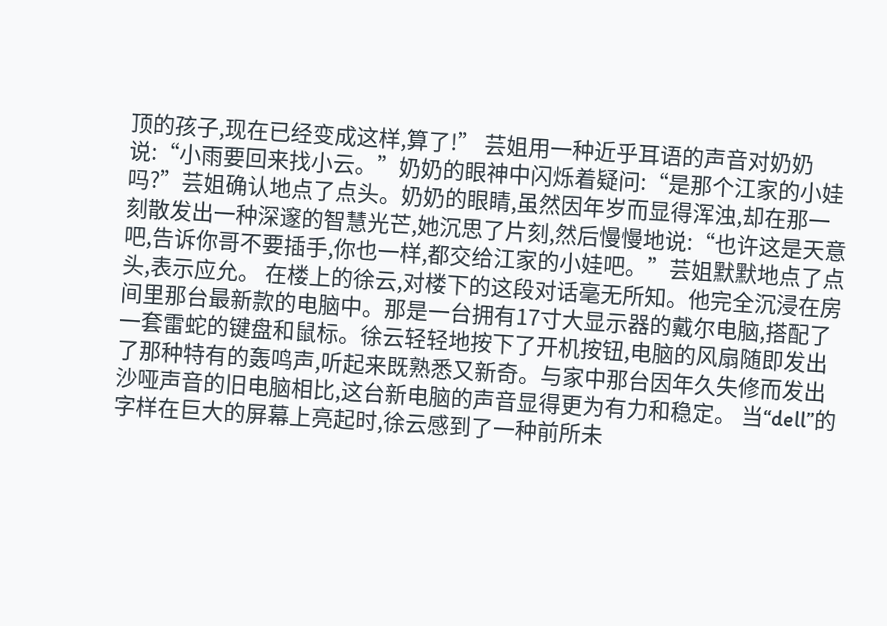顶的孩子,现在已经变成这样,算了!” 芸姐用一种近乎耳语的声音对奶奶说:“小雨要回来找小云。”奶奶的眼神中闪烁着疑问:“是那个江家的小娃吗?”芸姐确认地点了点头。奶奶的眼睛,虽然因年岁而显得浑浊,却在那一刻散发出一种深邃的智慧光芒,她沉思了片刻,然后慢慢地说:“也许这是天意吧,告诉你哥不要插手,你也一样,都交给江家的小娃吧。”芸姐默默地点了点头,表示应允。 在楼上的徐云,对楼下的这段对话毫无所知。他完全沉浸在房间里那台最新款的电脑中。那是一台拥有17寸大显示器的戴尔电脑,搭配了一套雷蛇的键盘和鼠标。徐云轻轻地按下了开机按钮,电脑的风扇随即发出了那种特有的轰鸣声,听起来既熟悉又新奇。与家中那台因年久失修而发出沙哑声音的旧电脑相比,这台新电脑的声音显得更为有力和稳定。 当“dell”的字样在巨大的屏幕上亮起时,徐云感到了一种前所未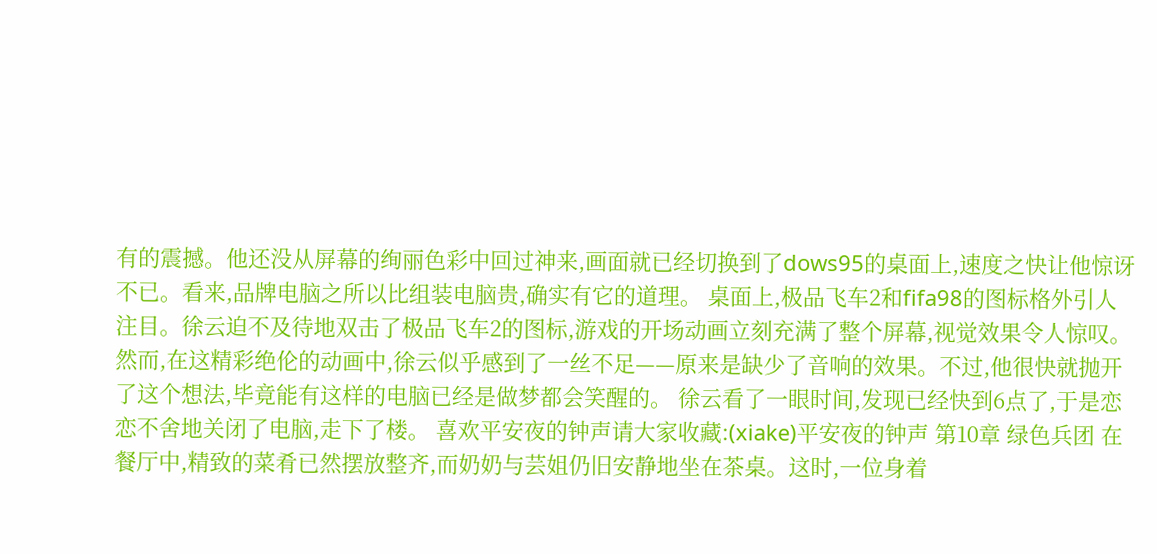有的震撼。他还没从屏幕的绚丽色彩中回过神来,画面就已经切换到了dows95的桌面上,速度之快让他惊讶不已。看来,品牌电脑之所以比组装电脑贵,确实有它的道理。 桌面上,极品飞车2和fifa98的图标格外引人注目。徐云迫不及待地双击了极品飞车2的图标,游戏的开场动画立刻充满了整个屏幕,视觉效果令人惊叹。然而,在这精彩绝伦的动画中,徐云似乎感到了一丝不足——原来是缺少了音响的效果。不过,他很快就抛开了这个想法,毕竟能有这样的电脑已经是做梦都会笑醒的。 徐云看了一眼时间,发现已经快到6点了,于是恋恋不舍地关闭了电脑,走下了楼。 喜欢平安夜的钟声请大家收藏:(xiake)平安夜的钟声 第10章 绿色兵团 在餐厅中,精致的菜肴已然摆放整齐,而奶奶与芸姐仍旧安静地坐在茶桌。这时,一位身着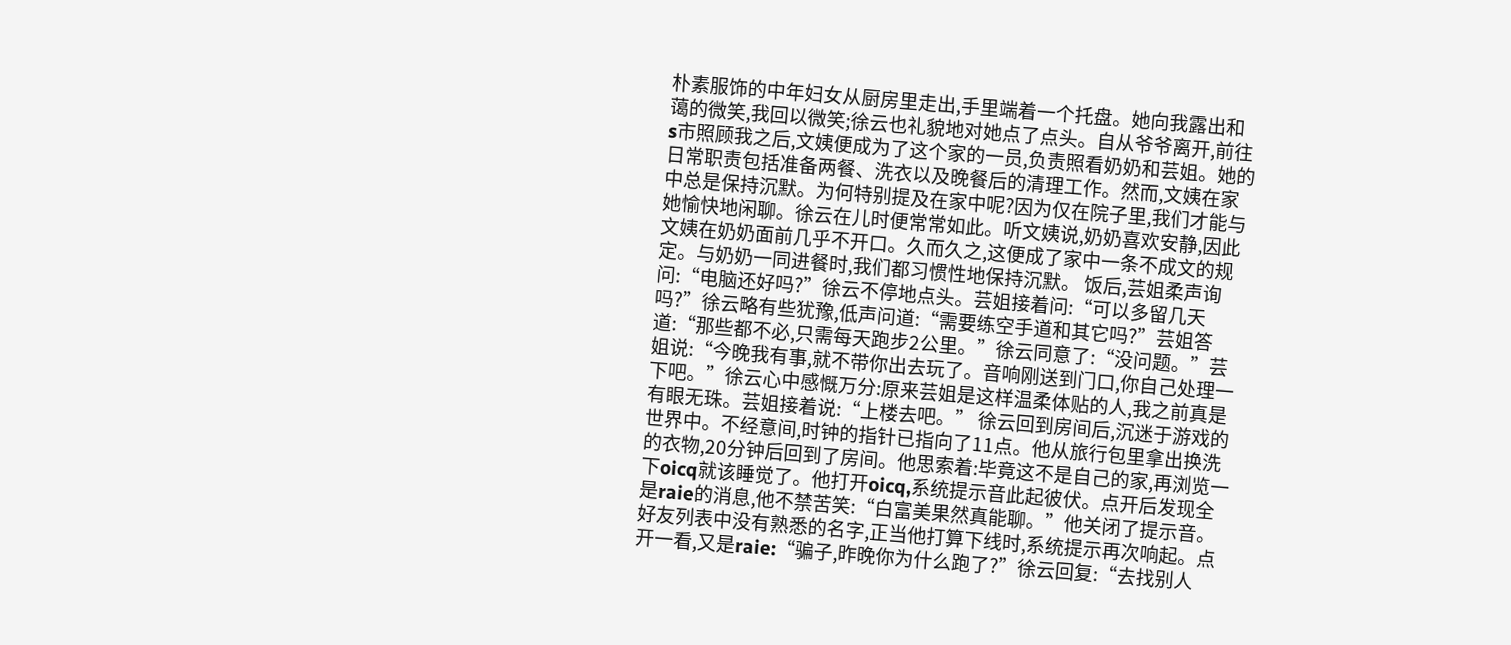朴素服饰的中年妇女从厨房里走出,手里端着一个托盘。她向我露出和蔼的微笑,我回以微笑;徐云也礼貌地对她点了点头。自从爷爷离开,前往s市照顾我之后,文姨便成为了这个家的一员,负责照看奶奶和芸姐。她的日常职责包括准备两餐、洗衣以及晚餐后的清理工作。然而,文姨在家中总是保持沉默。为何特别提及在家中呢?因为仅在院子里,我们才能与她愉快地闲聊。徐云在儿时便常常如此。听文姨说,奶奶喜欢安静,因此文姨在奶奶面前几乎不开口。久而久之,这便成了家中一条不成文的规定。与奶奶一同进餐时,我们都习惯性地保持沉默。 饭后,芸姐柔声询问:“电脑还好吗?”徐云不停地点头。芸姐接着问:“可以多留几天吗?”徐云略有些犹豫,低声问道:“需要练空手道和其它吗?”芸姐答道:“那些都不必,只需每天跑步2公里。”徐云同意了:“没问题。”芸姐说:“今晚我有事,就不带你出去玩了。音响刚送到门口,你自己处理一下吧。”徐云心中感慨万分:原来芸姐是这样温柔体贴的人,我之前真是有眼无珠。芸姐接着说:“上楼去吧。” 徐云回到房间后,沉迷于游戏的世界中。不经意间,时钟的指针已指向了11点。他从旅行包里拿出换洗的衣物,20分钟后回到了房间。他思索着:毕竟这不是自己的家,再浏览一下oicq就该睡觉了。他打开oicq,系统提示音此起彼伏。点开后发现全是raie的消息,他不禁苦笑:“白富美果然真能聊。”他关闭了提示音。好友列表中没有熟悉的名字,正当他打算下线时,系统提示再次响起。点开一看,又是raie:“骗子,昨晚你为什么跑了?”徐云回复:“去找别人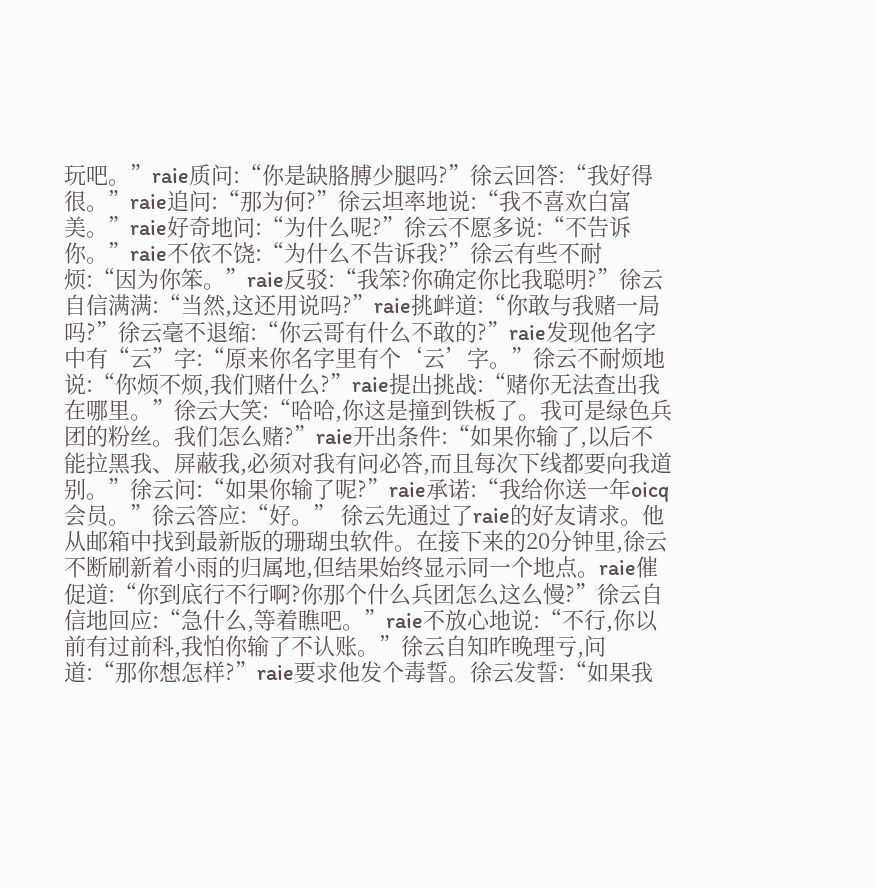玩吧。”raie质问:“你是缺胳膊少腿吗?”徐云回答:“我好得很。”raie追问:“那为何?”徐云坦率地说:“我不喜欢白富美。”raie好奇地问:“为什么呢?”徐云不愿多说:“不告诉你。”raie不依不饶:“为什么不告诉我?”徐云有些不耐烦:“因为你笨。”raie反驳:“我笨?你确定你比我聪明?”徐云自信满满:“当然,这还用说吗?”raie挑衅道:“你敢与我赌一局吗?”徐云毫不退缩:“你云哥有什么不敢的?”raie发现他名字中有“云”字:“原来你名字里有个‘云’字。”徐云不耐烦地说:“你烦不烦,我们赌什么?”raie提出挑战:“赌你无法查出我在哪里。”徐云大笑:“哈哈,你这是撞到铁板了。我可是绿色兵团的粉丝。我们怎么赌?”raie开出条件:“如果你输了,以后不能拉黑我、屏蔽我,必须对我有问必答,而且每次下线都要向我道别。”徐云问:“如果你输了呢?”raie承诺:“我给你送一年oicq会员。”徐云答应:“好。” 徐云先通过了raie的好友请求。他从邮箱中找到最新版的珊瑚虫软件。在接下来的20分钟里,徐云不断刷新着小雨的归属地,但结果始终显示同一个地点。raie催促道:“你到底行不行啊?你那个什么兵团怎么这么慢?”徐云自信地回应:“急什么,等着瞧吧。”raie不放心地说:“不行,你以前有过前科,我怕你输了不认账。”徐云自知昨晚理亏,问道:“那你想怎样?”raie要求他发个毒誓。徐云发誓:“如果我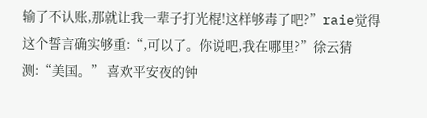输了不认账,那就让我一辈子打光棍!这样够毒了吧?”raie觉得这个誓言确实够重:“,可以了。你说吧,我在哪里?”徐云猜测:“美国。” 喜欢平安夜的钟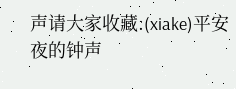声请大家收藏:(xiake)平安夜的钟声